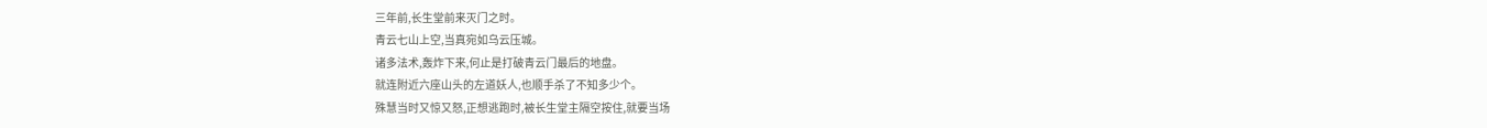三年前,长生堂前来灭门之时。
青云七山上空,当真宛如乌云压城。
诸多法术,轰炸下来,何止是打破青云门最后的地盘。
就连附近六座山头的左道妖人,也顺手杀了不知多少个。
殊慧当时又惊又怒,正想逃跑时,被长生堂主隔空按住,就要当场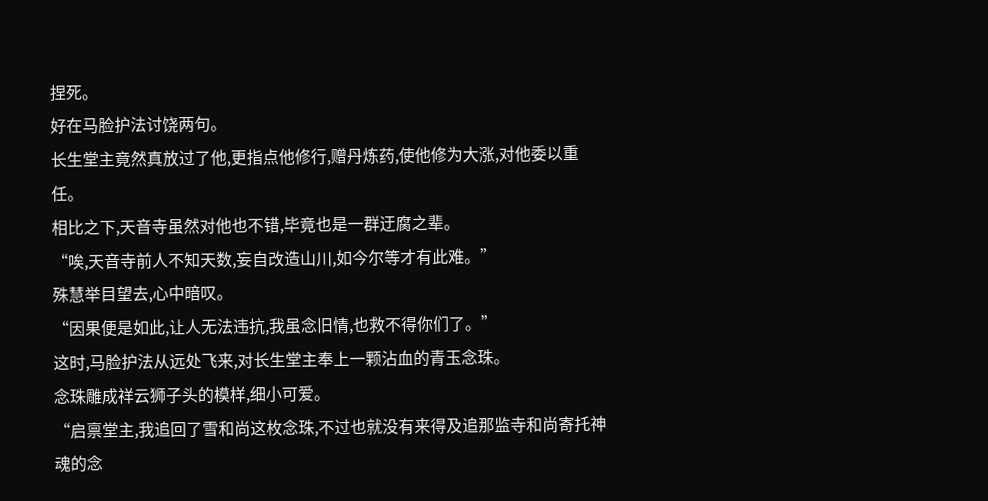捏死。
好在马脸护法讨饶两句。
长生堂主竟然真放过了他,更指点他修行,赠丹炼药,使他修为大涨,对他委以重任。
相比之下,天音寺虽然对他也不错,毕竟也是一群迂腐之辈。
“唉,天音寺前人不知天数,妄自改造山川,如今尔等才有此难。”
殊慧举目望去,心中暗叹。
“因果便是如此,让人无法违抗,我虽念旧情,也救不得你们了。”
这时,马脸护法从远处飞来,对长生堂主奉上一颗沾血的青玉念珠。
念珠雕成祥云狮子头的模样,细小可爱。
“启禀堂主,我追回了雪和尚这枚念珠,不过也就没有来得及追那监寺和尚寄托神魂的念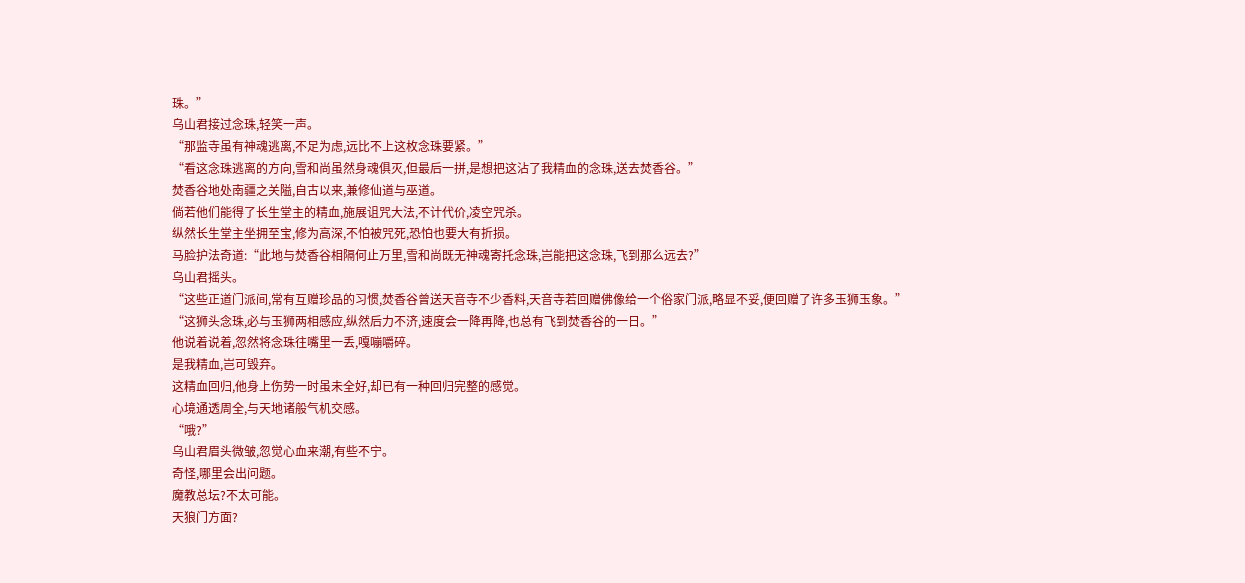珠。”
乌山君接过念珠,轻笑一声。
“那监寺虽有神魂逃离,不足为虑,远比不上这枚念珠要紧。”
“看这念珠逃离的方向,雪和尚虽然身魂俱灭,但最后一拼,是想把这沾了我精血的念珠,送去焚香谷。”
焚香谷地处南疆之关隘,自古以来,兼修仙道与巫道。
倘若他们能得了长生堂主的精血,施展诅咒大法,不计代价,凌空咒杀。
纵然长生堂主坐拥至宝,修为高深,不怕被咒死,恐怕也要大有折损。
马脸护法奇道:“此地与焚香谷相隔何止万里,雪和尚既无神魂寄托念珠,岂能把这念珠,飞到那么远去?”
乌山君摇头。
“这些正道门派间,常有互赠珍品的习惯,焚香谷曾送天音寺不少香料,天音寺若回赠佛像给一个俗家门派,略显不妥,便回赠了许多玉狮玉象。”
“这狮头念珠,必与玉狮两相感应,纵然后力不济,速度会一降再降,也总有飞到焚香谷的一日。”
他说着说着,忽然将念珠往嘴里一丢,嘎嘣嚼碎。
是我精血,岂可毁弃。
这精血回归,他身上伤势一时虽未全好,却已有一种回归完整的感觉。
心境通透周全,与天地诸般气机交感。
“哦?”
乌山君眉头微皱,忽觉心血来潮,有些不宁。
奇怪,哪里会出问题。
魔教总坛?不太可能。
天狼门方面?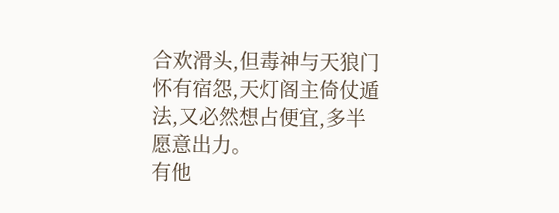合欢滑头,但毒神与天狼门怀有宿怨,天灯阁主倚仗遁法,又必然想占便宜,多半愿意出力。
有他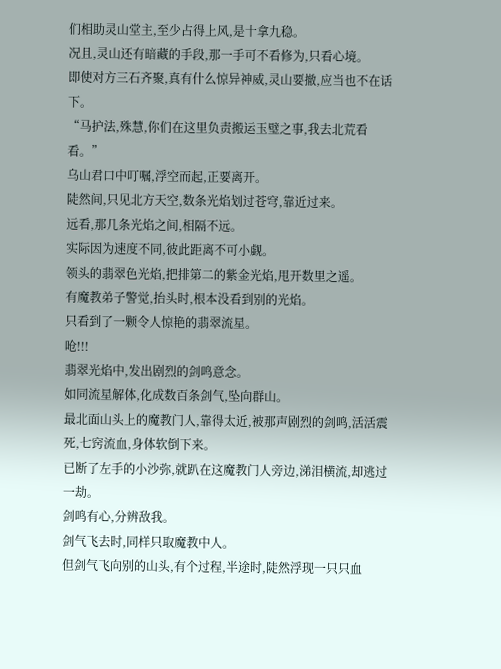们相助灵山堂主,至少占得上风,是十拿九稳。
况且,灵山还有暗藏的手段,那一手可不看修为,只看心境。
即使对方三石齐聚,真有什么惊异神威,灵山要撤,应当也不在话下。
“马护法,殊慧,你们在这里负责搬运玉璧之事,我去北荒看看。”
乌山君口中叮嘱,浮空而起,正要离开。
陡然间,只见北方天空,数条光焰划过苍穹,靠近过来。
远看,那几条光焰之间,相隔不远。
实际因为速度不同,彼此距离不可小觑。
领头的翡翠色光焰,把排第二的紫金光焰,甩开数里之遥。
有魔教弟子警觉,抬头时,根本没看到别的光焰。
只看到了一颗令人惊艳的翡翠流星。
呛!!!
翡翠光焰中,发出剧烈的剑鸣意念。
如同流星解体,化成数百条剑气,坠向群山。
最北面山头上的魔教门人,靠得太近,被那声剧烈的剑鸣,活活震死,七窍流血,身体软倒下来。
已断了左手的小沙弥,就趴在这魔教门人旁边,涕泪横流,却逃过一劫。
剑鸣有心,分辨敌我。
剑气飞去时,同样只取魔教中人。
但剑气飞向别的山头,有个过程,半途时,陡然浮现一只只血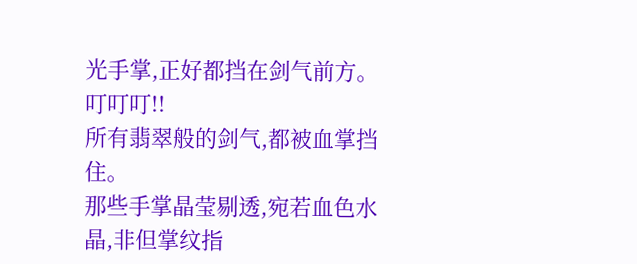光手掌,正好都挡在剑气前方。
叮叮叮!!
所有翡翠般的剑气,都被血掌挡住。
那些手掌晶莹剔透,宛若血色水晶,非但掌纹指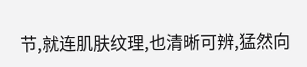节,就连肌肤纹理,也清晰可辨,猛然向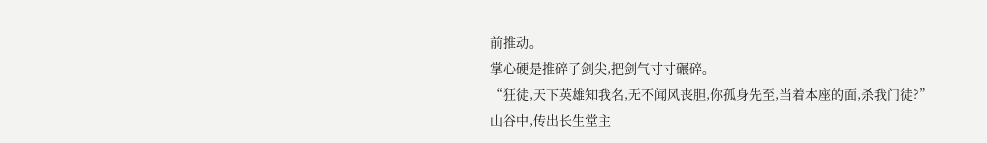前推动。
掌心硬是推碎了剑尖,把剑气寸寸碾碎。
“狂徒,天下英雄知我名,无不闻风丧胆,你孤身先至,当着本座的面,杀我门徒?”
山谷中,传出长生堂主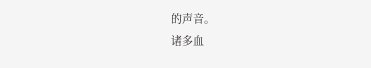的声音。
诸多血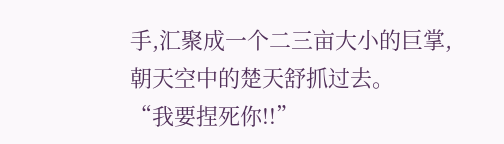手,汇聚成一个二三亩大小的巨掌,朝天空中的楚天舒抓过去。
“我要捏死你!!”